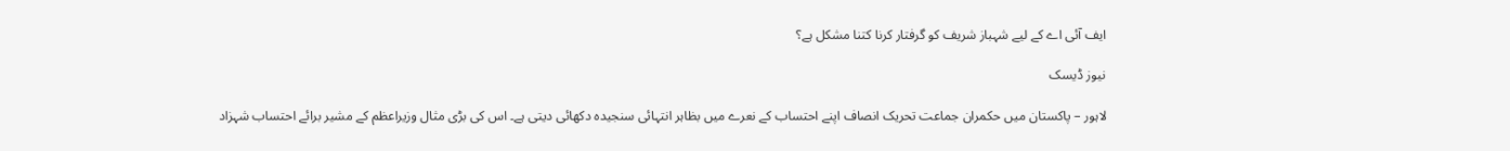ایف آئی اے کے لیے شہباز شریف کو گرفتار کرنا کتنا مشکل ہے؟

نیوز ڈیسک

لاہور – پاکستان میں حکمران جماعت تحریک انصاف اپنے احتساب کے نعرے میں بظاہر انتہائی سنجیدہ دکھائی دیتی ہے۔ اس کی بڑی مثال وزیراعظم کے مشیر برائے احتساب شہزاد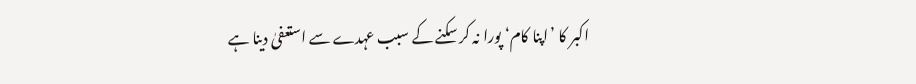اکبر کا ’اپنا کام‘ پورا نہ کر سکنے کے سبب عہدے سے استعفیٰ دینا ہے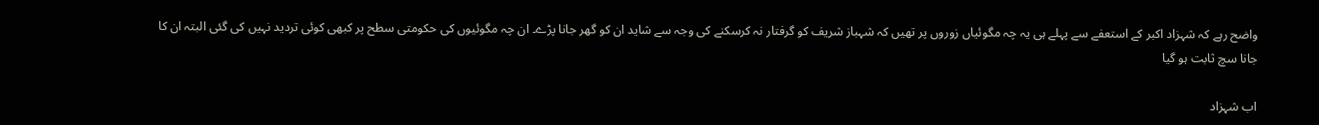واضح رہے کہ شہزاد اکبر کے استعفے سے پہلے ہی یہ چہ مگوئیاں زوروں پر تھیں کہ شہباز شریف کو گرفتار نہ کرسکنے کی وجہ سے شاید ان کو گھر جانا پڑے۔ ان چہ مگوئیوں کی حکومتی سطح پر کبھی کوئی تردید نہیں کی گئی البتہ ان کا جانا سچ ثابت ہو گیا

اب شہزاد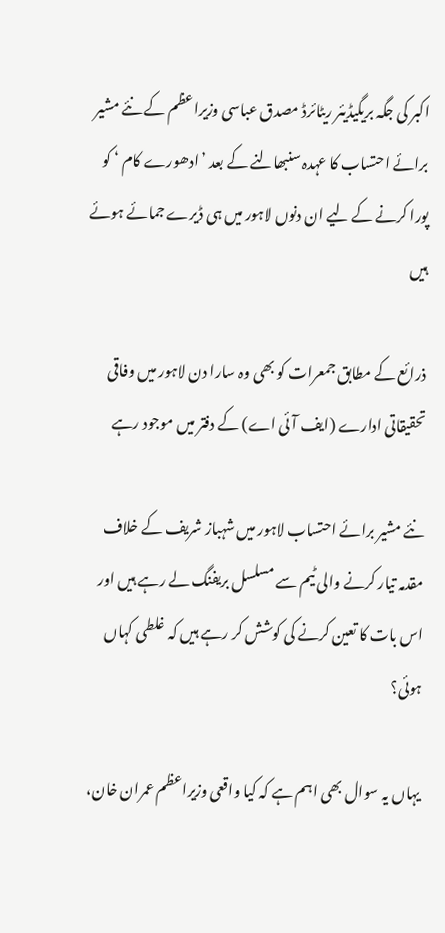اکبر کی جگہ بریگیڈیئر ریٹائرڈ مصدق عباسی وزیراعظم کے نئے مشیر برائے احتساب کا عہدہ سنبھالنے کے بعد ’ادھورے کام ‘ کو پورا کرنے کے لیے ان دنوں لاہور میں ہی ڈیرے جمائے ہوئے ہیں

ذرائع کے مطابق جمعرات کو بھی وہ سارا دن لاہور میں وفاقی تحقیقاتی ادارے (ایف آئی اے) کے دفتر میں موجود رہے

نئے مشیر برائے احتساب لاہور میں شہباز شریف کے خلاف مقدمہ تیار کرنے والی ٹیم سے مسلسل بریفنگ لے رہے ہیں اور اس بات کا تعین کرنے کی کوشش کر رہے ہیں کہ غلطی کہاں ہوئی؟

یہاں یہ سوال بھی اہم ہے کہ کیا واقعی وزیراعظم عمران خان،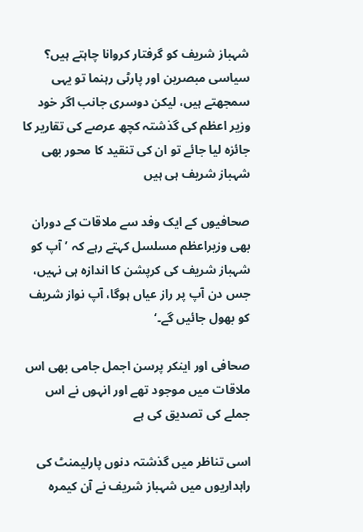شہباز شریف کو گرفتار کروانا چاہتے ہیں؟ سیاسی مبصرین اور پارٹی رہنما تو یہی سمجھتے ہیں، لیکن دوسری جانب اگر خود وزیر اعظم کی گذشتہ کچھ عرصے کی تقاریر کا جائزہ لیا جائے تو ان کی تنقید کا محور بھی شہباز شریف ہی ہیں

صحافیوں کے ایک وفد سے ملاقات کے دوران بھی وزیراعظم مسلسل کہتے رہے کہ ’آپ کو شہباز شریف کی کرپشن کا اندازہ ہی نہیں، جس دن آپ پر راز عیاں ہوگا، آپ نواز شریف کو بھول جائیں گے۔‘

صحافی اور اینکر پرسن اجمل جامی بھی اس ملاقات میں موجود تھے اور انہوں نے اس جملے کی تصدیق کی ہے

اسی تناظر میں گذشتہ دنوں پارلیمنٹ کی راہداریوں میں شہباز شریف نے آن کیمرہ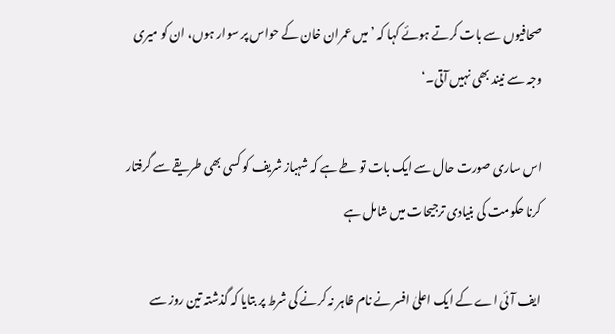صحافیوں سے بات کرتے ہوئے کہا کہ ’میں عمران خان کے حواس پر سوار ہوں، ان کو میری وجہ سے نیند بھی نہیں آتی۔‘

اس ساری صورت حال سے ایک بات تو طے ہے کہ شہباز شریف کو کسی بھی طریقے سے گرفتار کرنا حکومت کی بنیادی ترجیحات میں شامل ہے

ایف آئی اے کے ایک اعلیٰ افسر نے نام ظاہر نہ کرنے کی شرط پر بتایا کہ گذشتہ تین روز سے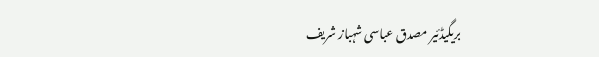بریگیڈئیر مصدق عباسی شہباز شریف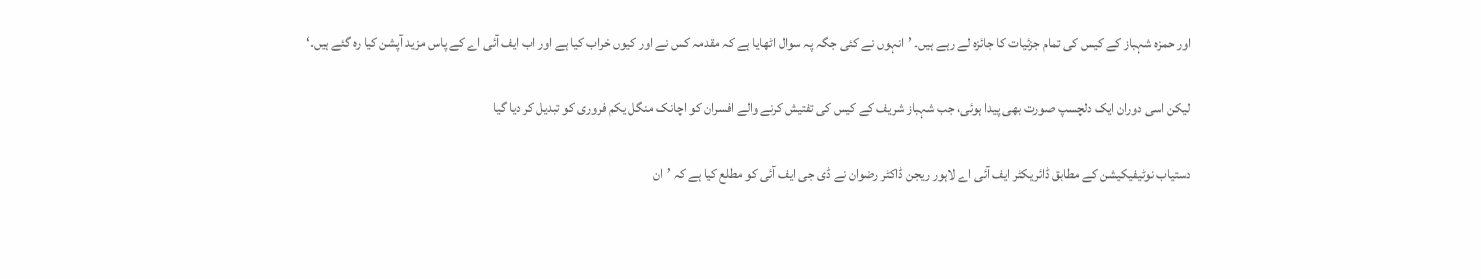اور حمزہ شہباز کے کیس کی تمام جزئیات کا جائزہ لے رہے ہیں۔ ’انہوں نے کئی جگہ پہ سوال اٹھایا ہے کہ مقدمہ کس نے اور کیوں خراب کیا ہے اور اب ایف آئی اے کے پاس مزید آپشن کیا رہ گئے ہیں۔‘

لیکن اسی دوران ایک دلچسپ صورت بھی پیدا ہوئی، جب شہباز شریف کے کیس کی تفتیش کرنے والے افسران کو اچانک منگل یکم فروری کو تبدیل کر دیا گیا

دستیاب نوٹیفیکیشن کے مطابق ڈائریکٹر ایف آئی اے لاہور ریجن ڈاکٹر رضوان نے ڈی جی ایف آئی کو مطلع کیا ہے کہ ’ان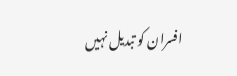افسران کو تبدیل نہیں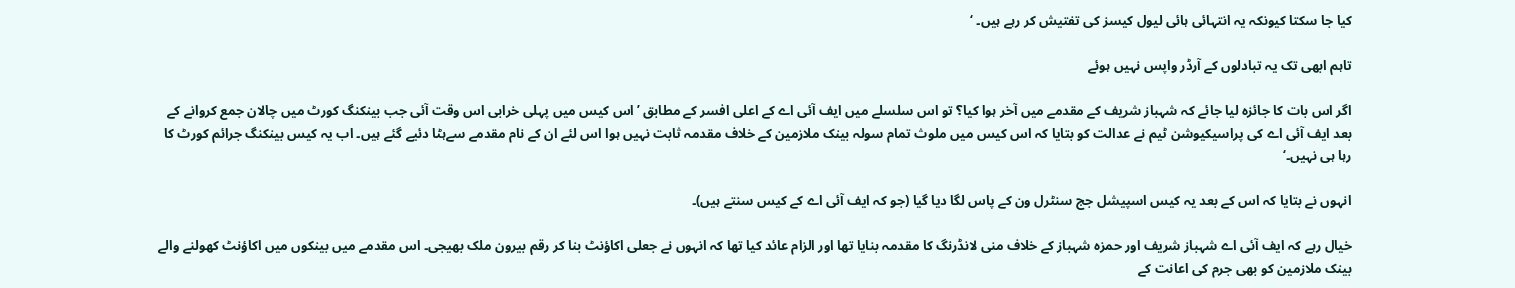کیا جا سکتا کیونکہ یہ انتہائی ہائی لیول کیسز کی تفتیش کر رہے ہیں۔ ‘

تاہم ابھی تک یہ تبادلوں کے آرڈر واپس نہیں ہوئے

اگر اس بات کا جائزہ لیا جائے کہ شہباز شریف کے مقدمے میں آخر ہوا کیا؟ تو اس سلسلے میں ایف آئی اے کے اعلی افسر کے مطابق ’اس کیس میں پہلی خرابی اس وقت آئی جب بینکنگ کورٹ میں چالان جمع کروانے کے بعد ایف آئی اے کی پراسیکیوشن ٹیم نے عدالت کو بتایا کہ اس کیس میں ملوث تمام سولہ بینک ملازمین کے خلاف مقدمہ ثابت نہیں ہوا اس لئے ان کے نام مقدمے سےہٹا دئیے گئے ہیں۔ اب یہ کیس بینکنگ جرائم کورٹ کا رہا ہی نہیں۔‘

انہوں نے بتایا کہ اس کے بعد یہ کیس اسپیشل جج سنٹرل ون کے پاس لگا دیا گیا (جو کہ ایف آئی اے کے کیس سنتے ہیں)۔

خیال رہے کہ ایف آئی اے شہباز شریف اور حمزہ شہباز کے خلاف منی لانڈرنگ کا مقدمہ بنایا تھا اور الزام عائد کیا تھا کہ انہوں نے جعلی اکاؤنٹ بنا کر رقم بیرون ملک بھیجی۔ اس مقدمے میں بینکوں میں اکاؤنٹ کھولنے والے بینک ملازمین کو بھی جرم کی اعانت کے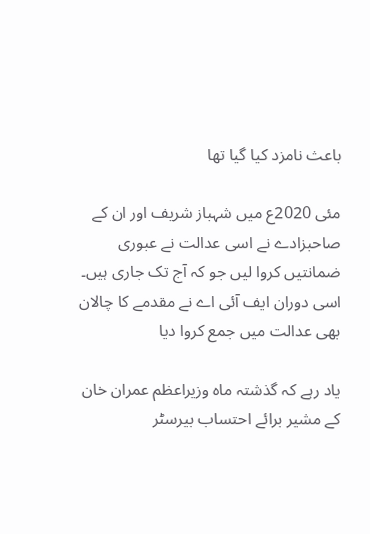باعث نامزد کیا گیا تھا

مئی 2020ع میں شہباز شریف اور ان کے صاحبزادے نے اسی عدالت نے عبوری ضمانتیں کروا لیں جو کہ آج تک جاری ہیں۔ اسی دوران ایف آئی اے نے مقدمے کا چالان بھی عدالت میں جمع کروا دیا

یاد رہے کہ گذشتہ ماہ وزیراعظم عمران خان کے مشیر برائے احتساب بیرسٹر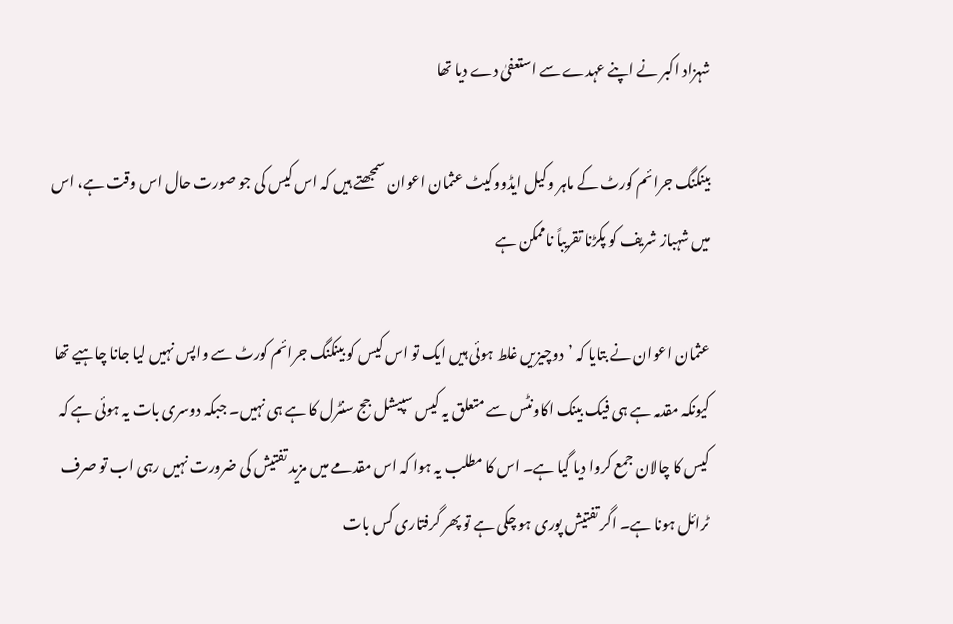شہزاد اکبر نے اپنے عہدے سے استعفیٰ دے دیا تھا

بینکنگ جرائم کورٹ کے ماہر وکیل ایڈووکیٹ عثمان اعوان سمجھتے ہیں کہ اس کیس کی جو صورت حال اس وقت ہے، اس میں شہباز شریف کو پکڑنا تقریباً ناممکن ہے

عثمان اعوان نے بتایا کہ ’دوچیزیں غلط ہوئی ہیں ایک تو اس کیس کو بینکنگ جرائم کورٹ سے واپس نہیں لیا جانا چاہیے تھا کیونکہ مقدمہ ہے ہی فیک بینک اکاونٹس سے متعلق یہ کیس سپیشل جج سنٹرل کا ہے ہی نہیں۔ جبکہ دوسری بات یہ ہوئی ہے کہ کیس کا چالان جمع کروا دیا گیا ہے۔ اس کا مطلب یہ ہوا کہ اس مقدمے میں مزید تفتیش کی ضرورت نہیں رہی اب تو صرف ٹرائل ہونا ہے۔ اگر تفتیش پوری ہو چکی ہے تو پھر گرفتاری کس بات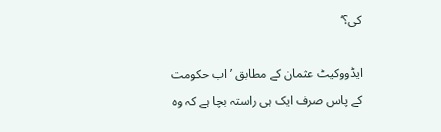کی؟‘

ایڈووکیٹ عثمان کے مطابق ’اب حکومت کے پاس صرف ایک ہی راستہ بچا ہے کہ وہ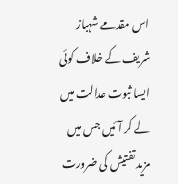اس مقدمے شہباز شریف کے خلاف کوئی ایسا ثبوت عدالت میں لے کر آئیں جس میں مزید تفتیش کی ضرورت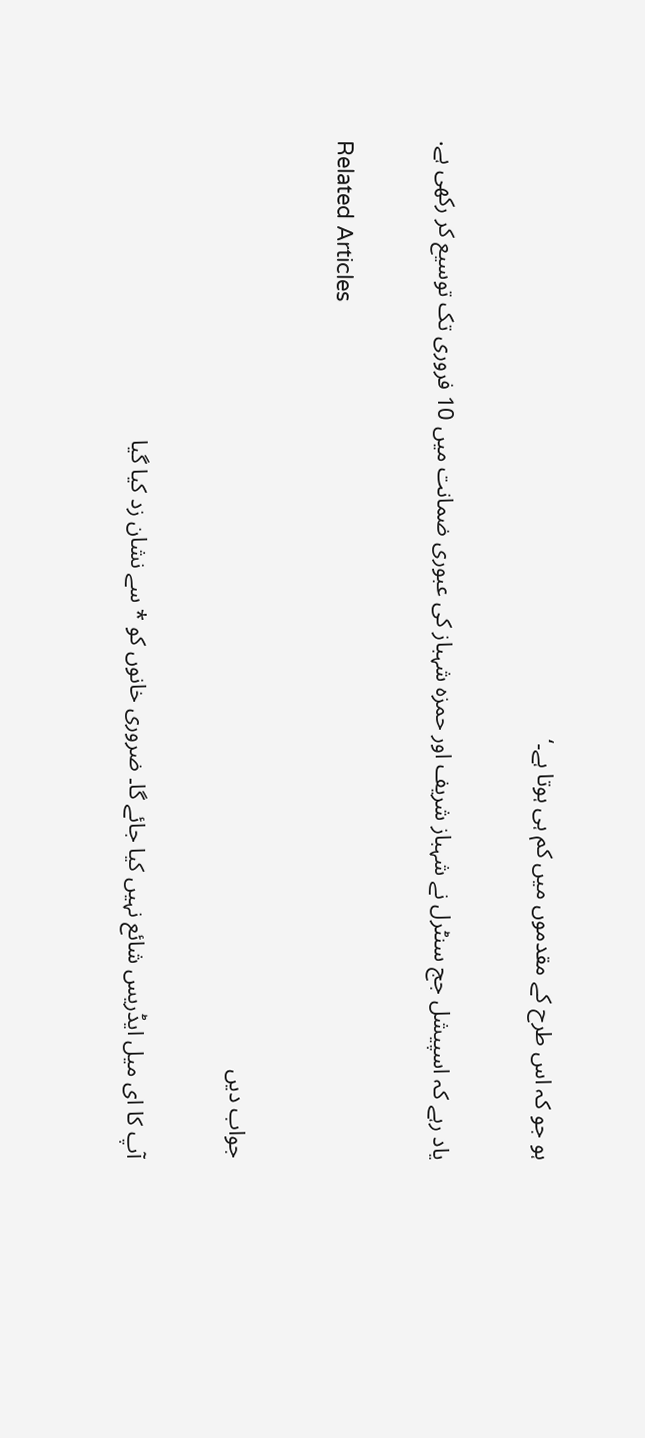ہو جو کہ اس طرح کے مقدموں میں کم ہی ہوتا ہے۔‘

یاد رہے کہ اسپیشل جج سنٹرل نے شہباز شریف اور حمزہ شہباز کی عبوری ضمانت میں 10 فروری تک توسیع کر رکھی ہے.

Related Articles

جواب دیں

آپ کا ای میل ایڈریس شائع نہیں کیا جائے گا۔ ضروری خانوں کو * سے نشان زد کیا گیا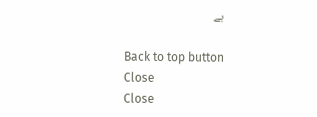ہے

Back to top button
Close
Close